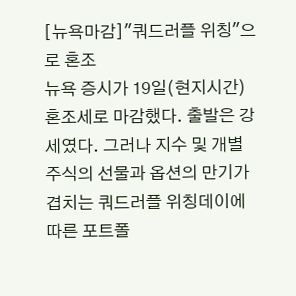[뉴욕마감]"쿼드러플 위칭"으로 혼조
뉴욕 증시가 19일(현지시간) 혼조세로 마감했다. 출발은 강세였다. 그러나 지수 및 개별 주식의 선물과 옵션의 만기가 겹치는 쿼드러플 위칭데이에 따른 포트폴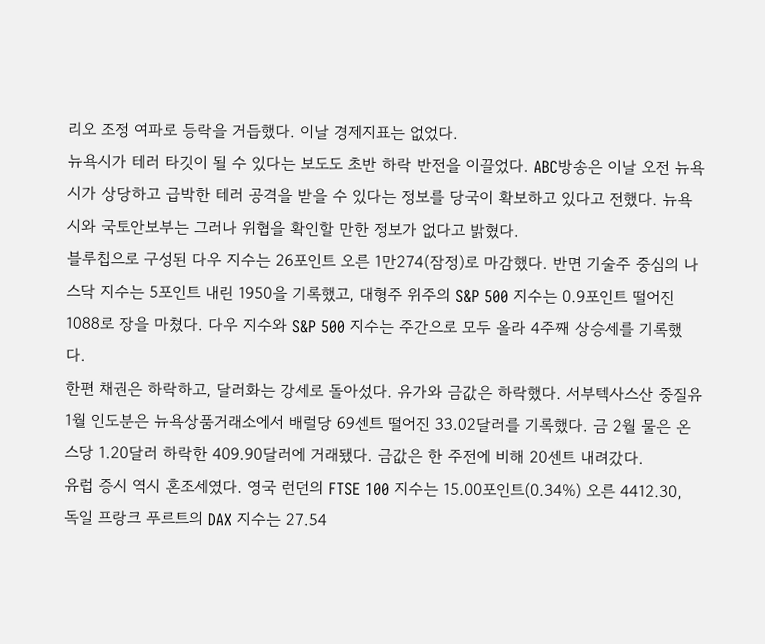리오 조정 여파로 등락을 거듭했다. 이날 경제지표는 없었다.
뉴욕시가 테러 타깃이 될 수 있다는 보도도 초반 하락 반전을 이끌었다. ABC방송은 이날 오전 뉴욕시가 상당하고 급박한 테러 공격을 받을 수 있다는 정보를 당국이 확보하고 있다고 전했다. 뉴욕시와 국토안보부는 그러나 위협을 확인할 만한 정보가 없다고 밝혔다.
블루칩으로 구성된 다우 지수는 26포인트 오른 1만274(잠정)로 마감했다. 반면 기술주 중심의 나스닥 지수는 5포인트 내린 1950을 기록했고, 대형주 위주의 S&P 500 지수는 0.9포인트 떨어진 1088로 장을 마쳤다. 다우 지수와 S&P 500 지수는 주간으로 모두 올라 4주째 상승세를 기록했다.
한편 채권은 하락하고, 달러화는 강세로 돌아섰다. 유가와 금값은 하락했다. 서부텍사스산 중질유 1월 인도분은 뉴욕상품거래소에서 배럴당 69센트 떨어진 33.02달러를 기록했다. 금 2월 물은 온스당 1.20달러 하락한 409.90달러에 거래됐다. 금값은 한 주전에 비해 20센트 내려갔다.
유럽 증시 역시 혼조세였다. 영국 런던의 FTSE 100 지수는 15.00포인트(0.34%) 오른 4412.30, 독일 프랑크 푸르트의 DAX 지수는 27.54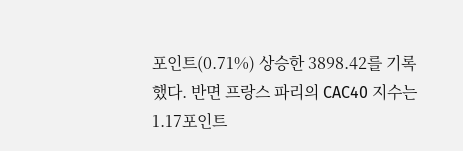포인트(0.71%) 상승한 3898.42를 기록했다. 반면 프랑스 파리의 CAC40 지수는 1.17포인트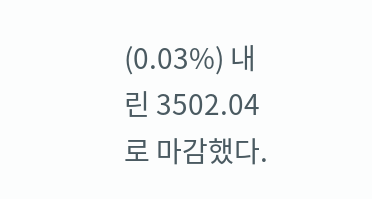(0.03%) 내린 3502.04로 마감했다.